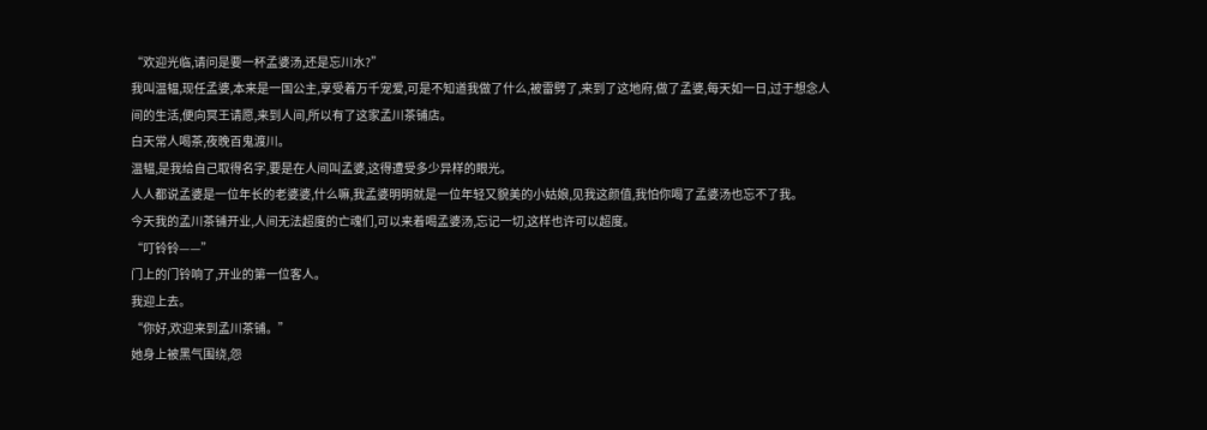“欢迎光临,请问是要一杯孟婆汤,还是忘川水?”
我叫温韫,现任孟婆,本来是一国公主,享受着万千宠爱,可是不知道我做了什么,被雷劈了,来到了这地府,做了孟婆,每天如一日,过于想念人间的生活,便向冥王请愿,来到人间,所以有了这家孟川茶铺店。
白天常人喝茶,夜晚百鬼渡川。
温韫,是我给自己取得名字,要是在人间叫孟婆,这得遭受多少异样的眼光。
人人都说孟婆是一位年长的老婆婆,什么嘛,我孟婆明明就是一位年轻又貌美的小姑娘,见我这颜值,我怕你喝了孟婆汤也忘不了我。
今天我的孟川茶铺开业,人间无法超度的亡魂们,可以来着喝孟婆汤,忘记一切,这样也许可以超度。
“叮铃铃——”
门上的门铃响了,开业的第一位客人。
我迎上去。
“你好,欢迎来到孟川茶铺。”
她身上被黑气围绕,怨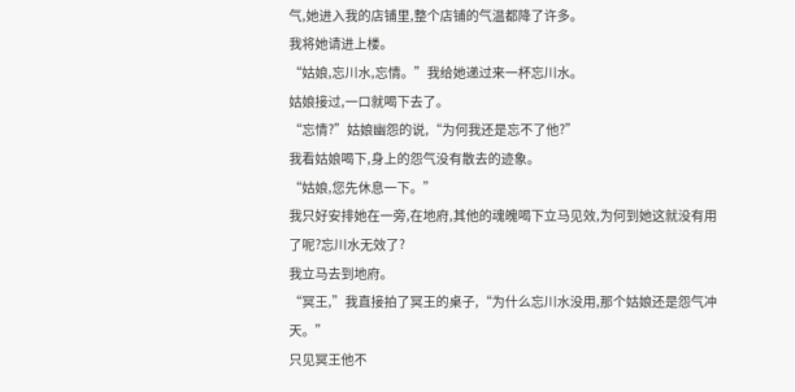气,她进入我的店铺里,整个店铺的气温都降了许多。
我将她请进上楼。
“姑娘,忘川水,忘情。”我给她递过来一杯忘川水。
姑娘接过,一口就喝下去了。
“忘情?”姑娘幽怨的说,“为何我还是忘不了他?”
我看姑娘喝下,身上的怨气没有散去的迹象。
“姑娘,您先休息一下。”
我只好安排她在一旁,在地府,其他的魂魄喝下立马见效,为何到她这就没有用了呢?忘川水无效了?
我立马去到地府。
“冥王,”我直接拍了冥王的桌子,“为什么忘川水没用,那个姑娘还是怨气冲天。”
只见冥王他不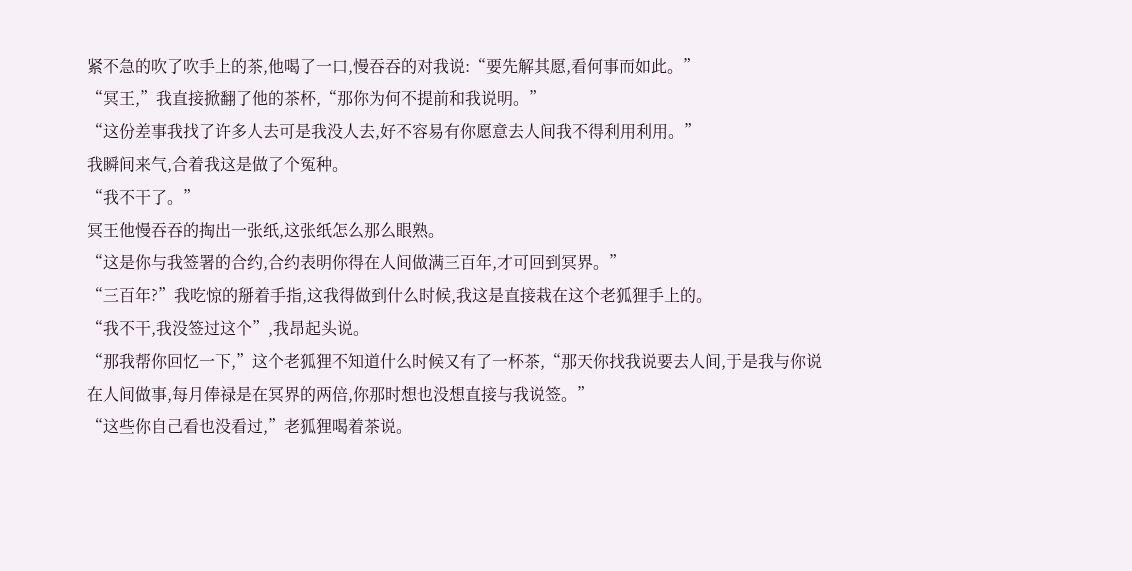紧不急的吹了吹手上的茶,他喝了一口,慢吞吞的对我说:“要先解其愿,看何事而如此。”
“冥王,”我直接掀翻了他的茶杯,“那你为何不提前和我说明。”
“这份差事我找了许多人去可是我没人去,好不容易有你愿意去人间我不得利用利用。”
我瞬间来气,合着我这是做了个冤种。
“我不干了。”
冥王他慢吞吞的掏出一张纸,这张纸怎么那么眼熟。
“这是你与我签署的合约,合约表明你得在人间做满三百年,才可回到冥界。”
“三百年?”我吃惊的掰着手指,这我得做到什么时候,我这是直接栽在这个老狐狸手上的。
“我不干,我没签过这个”,我昂起头说。
“那我帮你回忆一下,”这个老狐狸不知道什么时候又有了一杯茶,“那天你找我说要去人间,于是我与你说在人间做事,每月俸禄是在冥界的两倍,你那时想也没想直接与我说签。”
“这些你自己看也没看过,”老狐狸喝着茶说。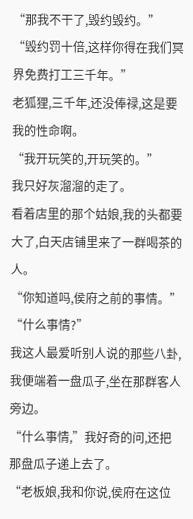“那我不干了,毁约毁约。”
“毁约罚十倍,这样你得在我们冥界免费打工三千年。”
老狐狸,三千年,还没俸禄,这是要我的性命啊。
“我开玩笑的,开玩笑的。”
我只好灰溜溜的走了。
看着店里的那个姑娘,我的头都要大了,白天店铺里来了一群喝茶的人。
“你知道吗,侯府之前的事情。”
“什么事情?”
我这人最爱听别人说的那些八卦,我便端着一盘瓜子,坐在那群客人旁边。
“什么事情,”我好奇的问,还把那盘瓜子递上去了。
“老板娘,我和你说,侯府在这位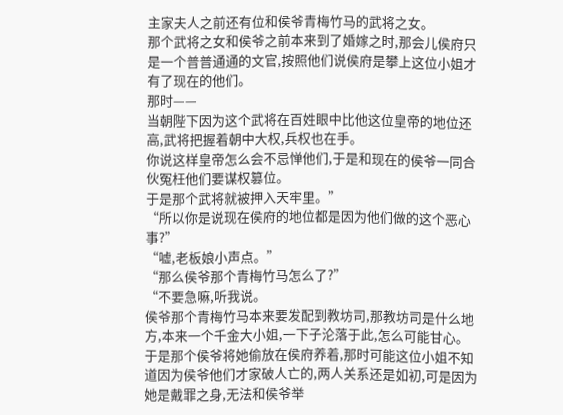主家夫人之前还有位和侯爷青梅竹马的武将之女。
那个武将之女和侯爷之前本来到了婚嫁之时,那会儿侯府只是一个普普通通的文官,按照他们说侯府是攀上这位小姐才有了现在的他们。
那时——
当朝陛下因为这个武将在百姓眼中比他这位皇帝的地位还高,武将把握着朝中大权,兵权也在手。
你说这样皇帝怎么会不忌惮他们,于是和现在的侯爷一同合伙冤枉他们要谋权篡位。
于是那个武将就被押入天牢里。”
“所以你是说现在侯府的地位都是因为他们做的这个恶心事?”
“嘘,老板娘小声点。”
“那么侯爷那个青梅竹马怎么了?”
“不要急嘛,听我说。
侯爷那个青梅竹马本来要发配到教坊司,那教坊司是什么地方,本来一个千金大小姐,一下子沦落于此,怎么可能甘心。
于是那个侯爷将她偷放在侯府养着,那时可能这位小姐不知道因为侯爷他们才家破人亡的,两人关系还是如初,可是因为她是戴罪之身,无法和侯爷举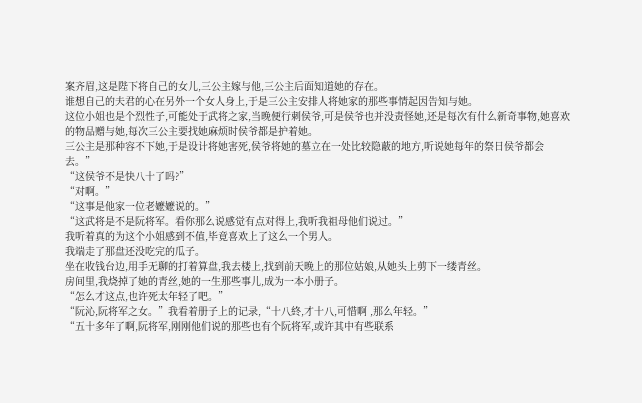案齐眉,这是陛下将自己的女儿,三公主嫁与他,三公主后面知道她的存在。
谁想自己的夫君的心在另外一个女人身上,于是三公主安排人将她家的那些事情起因告知与她。
这位小姐也是个烈性子,可能处于武将之家,当晚便行刺侯爷,可是侯爷也并没责怪她,还是每次有什么新奇事物,她喜欢的物品赠与她,每次三公主要找她麻烦时侯爷都是护着她。
三公主是那种容不下她,于是设计将她害死,侯爷将她的墓立在一处比较隐蔽的地方,听说她每年的祭日侯爷都会去。”
“这侯爷不是快八十了吗?”
“对啊。”
“这事是他家一位老嬷嬷说的。”
“这武将是不是阮将军。看你那么说感觉有点对得上,我听我祖母他们说过。”
我听着真的为这个小姐感到不值,毕竟喜欢上了这么一个男人。
我端走了那盘还没吃完的瓜子。
坐在收钱台边,用手无聊的打着算盘,我去楼上,找到前天晚上的那位姑娘,从她头上剪下一缕青丝。
房间里,我烧掉了她的青丝,她的一生那些事儿,成为一本小册子。
“怎么才这点,也许死太年轻了吧。”
“阮沁,阮将军之女。”我看着册子上的记录,“十八終,才十八,可惜啊 ,那么年轻。”
“五十多年了啊,阮将军,刚刚他们说的那些也有个阮将军,或许其中有些联系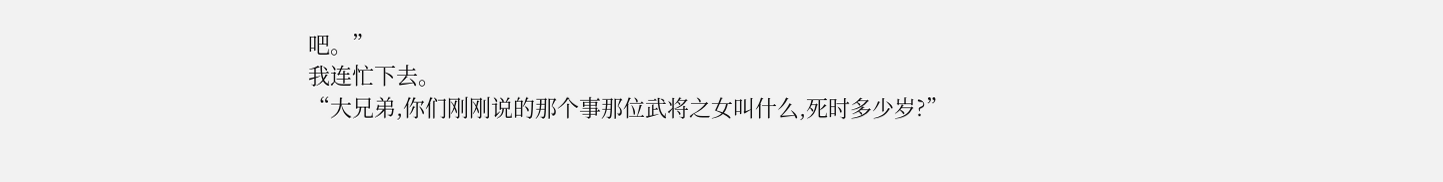吧。”
我连忙下去。
“大兄弟,你们刚刚说的那个事那位武将之女叫什么,死时多少岁?”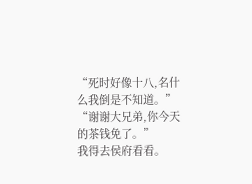“死时好像十八,名什么我倒是不知道。”
“谢谢大兄弟,你今天的茶钱免了。”
我得去侯府看看。